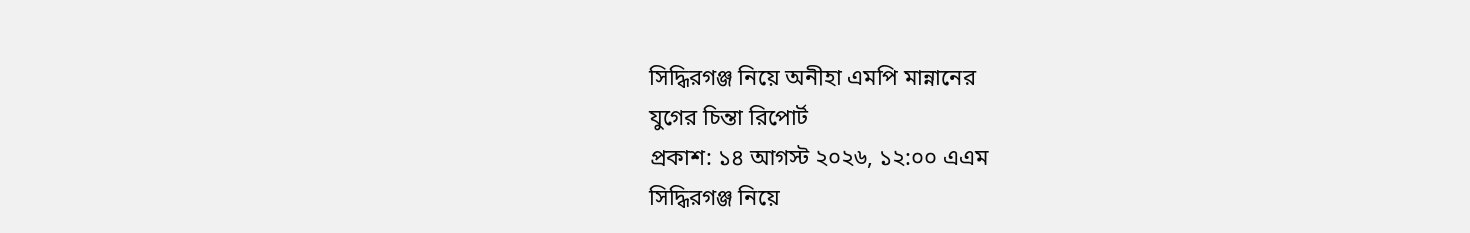সিদ্ধিরগঞ্জ নিয়ে অনীহা এমপি মান্নানের
যুগের চিন্তা রিপোর্ট
প্রকাশ: ১৪ আগস্ট ২০২৬, ১২:০০ এএম
সিদ্ধিরগঞ্জ নিয়ে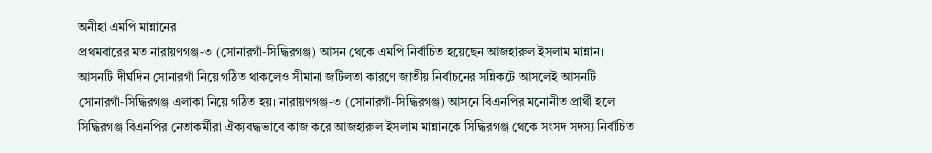অনীহা এমপি মান্নানের
প্রথমবারের মত নারায়ণগঞ্জ-৩ (সোনারগাঁ-সিদ্ধিরগঞ্জ) আসন থেকে এমপি নির্বাচিত হয়েছেন আজহারুল ইসলাম মান্নান। আসনটি দীর্ঘদিন সোনারগাঁ নিয়ে গঠিত থাকলেও সীমানা জটিলতা কারণে জাতীয় নির্বাচনের সন্নিকটে আসলেই আসনটি সোনারগাঁ-সিদ্ধিরগঞ্জ এলাকা নিয়ে গঠিত হয়। নারায়ণগঞ্জ-৩ (সোনারগাঁ-সিদ্ধিরগঞ্জ) আসনে বিএনপির মনোনীত প্রার্থী হলে সিদ্ধিরগঞ্জ বিএনপির নেতাকর্মীরা ঐক্যবদ্ধভাবে কাজ করে আজহারুল ইসলাম মান্নানকে সিদ্ধিরগঞ্জ থেকে সংসদ সদস্য নির্বাচিত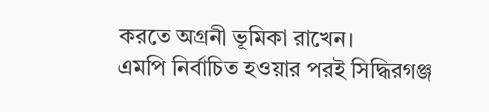করতে অগ্রনী ভূমিকা রাখেন।
এমপি নির্বাচিত হওয়ার পরই সিদ্ধিরগঞ্জ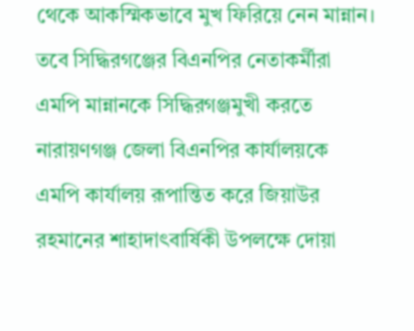থেকে আকস্মিকভাবে মুখ ফিরিয়ে নেন মান্নান। তবে সিদ্ধিরগঞ্জের বিএনপির নেতাকর্মীরা এমপি মান্নানকে সিদ্ধিরগঞ্জমুখী করতে নারায়ণগঞ্জ জেলা বিএনপির কার্যালয়কে এমপি কার্যালয় রূপান্তিত করে জিয়াউর রহমানের শাহাদাৎবার্ষিকী উপলক্ষে দোয়া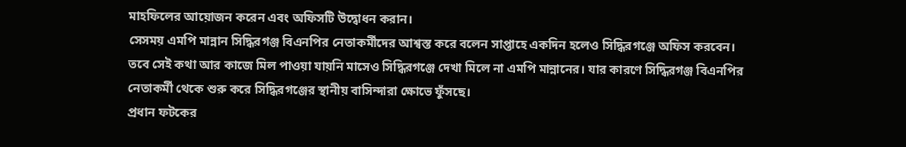মাহফিলের আয়োজন করেন এবং অফিসটি উদ্বোধন করান।
সেসময় এমপি মান্নান সিদ্ধিরগঞ্জ বিএনপির নেতাকর্মীদের আশ্বস্ত করে বলেন সাপ্তাহে একদিন হলেও সিদ্ধিরগঞ্জে অফিস করবেন। তবে সেই কথা আর কাজে মিল পাওয়া যায়নি মাসেও সিদ্ধিরগঞ্জে দেখা মিলে না এমপি মান্নানের। যার কারণে সিদ্ধিরগঞ্জ বিএনপির নেতাকর্মী থেকে শুরু করে সিদ্ধিরগঞ্জের স্থানীয় বাসিন্দারা ক্ষোভে ফুঁসছে।
প্রধান ফটকের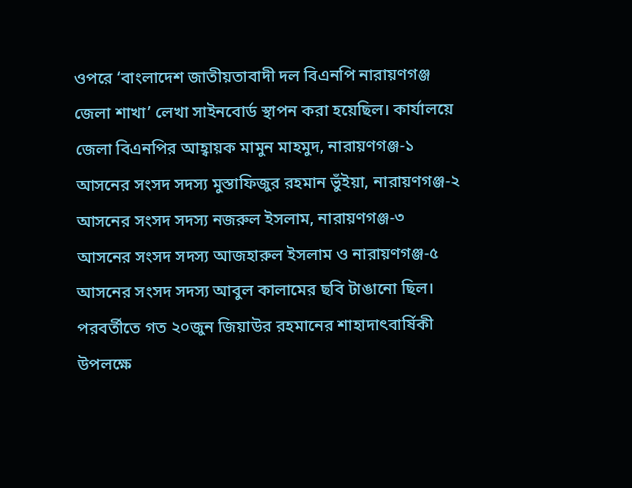ওপরে ‘বাংলাদেশ জাতীয়তাবাদী দল বিএনপি নারায়ণগঞ্জ জেলা শাখা’ লেখা সাইনবোর্ড স্থাপন করা হয়েছিল। কার্যালয়ে জেলা বিএনপির আহ্বায়ক মামুন মাহমুদ, নারায়ণগঞ্জ-১ আসনের সংসদ সদস্য মুস্তাফিজুর রহমান ভুঁইয়া, নারায়ণগঞ্জ-২ আসনের সংসদ সদস্য নজরুল ইসলাম, নারায়ণগঞ্জ-৩ আসনের সংসদ সদস্য আজহারুল ইসলাম ও নারায়ণগঞ্জ-৫ আসনের সংসদ সদস্য আবুল কালামের ছবি টাঙানো ছিল। পরবর্তীতে গত ২০জুন জিয়াউর রহমানের শাহাদাৎবার্ষিকী উপলক্ষে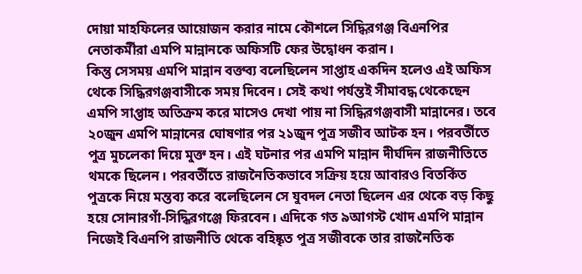দোয়া মাহফিলের আয়োজন করার নামে কৌশলে সিদ্ধিরগঞ্জ বিএনপির নেতাকর্মীরা এমপি মান্নানকে অফিসটি ফের উদ্বোধন করান।
কিন্তু সেসময় এমপি মান্নান বক্তব্য বলেছিলেন সাপ্তাহ একদিন হলেও এই অফিস থেকে সিদ্ধিরগঞ্জবাসীকে সময় দিবেন। সেই কথা পর্যন্তই সীমাবদ্ধ থেকেছেন এমপি সাপ্তাহ অতিক্রম করে মাসেও দেখা পায় না সিদ্ধিরগঞ্জবাসী মান্নানের। তবে ২০জুন এমপি মান্নানের ঘোষণার পর ২১জুন পুত্র সজীব আটক হন। পরবর্তীতে পুত্র মুচলেকা দিয়ে মুক্ত হন। এই ঘটনার পর এমপি মান্নান দীর্ঘদিন রাজনীতিতে থমকে ছিলেন। পরবর্তীতে রাজনৈতিকভাবে সক্রিয় হয়ে আবারও বিতর্কিত পুত্রকে নিয়ে মন্তব্য করে বলেছিলেন সে যুবদল নেতা ছিলেন এর থেকে বড় কিছু হয়ে সোনারগাঁ-সিদ্ধিরগঞ্জে ফিরবেন। এদিকে গত ৯আগস্ট খোদ এমপি মান্নান নিজেই বিএনপি রাজনীতি থেকে বহিষ্কৃত পুত্র সজীবকে তার রাজনৈতিক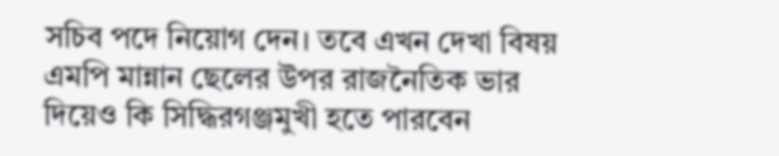সচিব পদে নিয়োগ দেন। তবে এখন দেখা বিষয় এমপি মান্নান ছেলের উপর রাজনৈতিক ভার দিয়েও কি সিদ্ধিরগঞ্জমুখী হতে পারবেন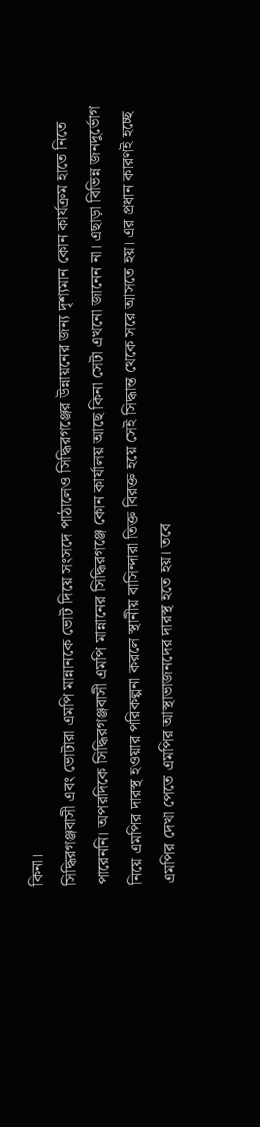কিনা।
সিদ্ধিরগঞ্জবাসী এবং ভোটারা এমপি মান্নানকে ভোট দিয়ে সংসদে পাঠালেও সিদ্ধিরগঞ্জের উন্নায়নের জন্য দৃশ্যমান কোন কার্যক্রম হাতে নিতে পারেননি। অপরদিকে সিদ্ধিরগঞ্জবাসী এমপি মান্নানের সিদ্ধিরগঞ্জে কোন কার্যালয় আছে কিনা সেটা এখনো জানেন না। এছাড়া বিভিন্ন জনদুর্ভোগ নিয়ে এমপির দারস্থ হওয়ার পরিকল্পনা করলে স্থানীয় বাসিন্দারা তিক্ত বিরক্ত হয়ে সেই সিদ্ধান্ত থেকে সরে আসতে হয়। এর প্রধান কারণই হচ্ছে এমপির দেখা পেতে এমপির আস্থাভাজনদের দারস্থ হতে হয়। তবে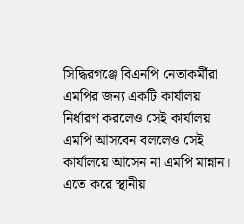সিদ্ধিরগঞ্জে বিএনপি নেতাকর্মীরা এমপির জন্য একটি কার্যালয় নির্ধারণ করলেও সেই কার্যালয় এমপি আসবেন বললেও সেই কার্যালয়ে আসেন না এমপি মান্নান। এতে করে স্থানীয়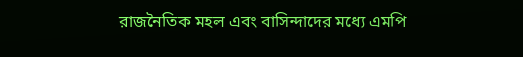রাজনৈতিক মহল এবং বাসিন্দাদের মধ্যে এমপি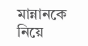মান্নানকে নিয়ে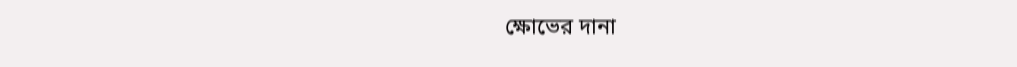ক্ষোভের দানা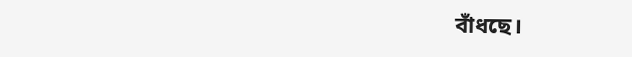বাঁধছে।